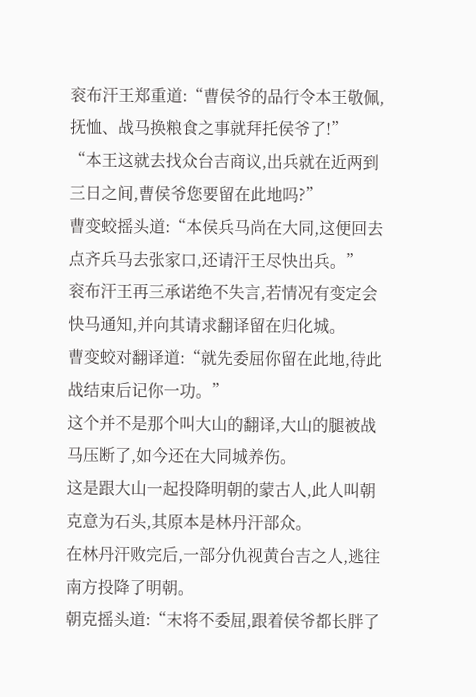衮布汗王郑重道:“曹侯爷的品行令本王敬佩,抚恤、战马换粮食之事就拜托侯爷了!”
“本王这就去找众台吉商议,出兵就在近两到三日之间,曹侯爷您要留在此地吗?”
曹变蛟摇头道:“本侯兵马尚在大同,这便回去点齐兵马去张家口,还请汗王尽快出兵。”
衮布汗王再三承诺绝不失言,若情况有变定会快马通知,并向其请求翻译留在归化城。
曹变蛟对翻译道:“就先委屈你留在此地,待此战结束后记你一功。”
这个并不是那个叫大山的翻译,大山的腿被战马压断了,如今还在大同城养伤。
这是跟大山一起投降明朝的蒙古人,此人叫朝克意为石头,其原本是林丹汗部众。
在林丹汗败完后,一部分仇视黄台吉之人,逃往南方投降了明朝。
朝克摇头道:“末将不委屈,跟着侯爷都长胖了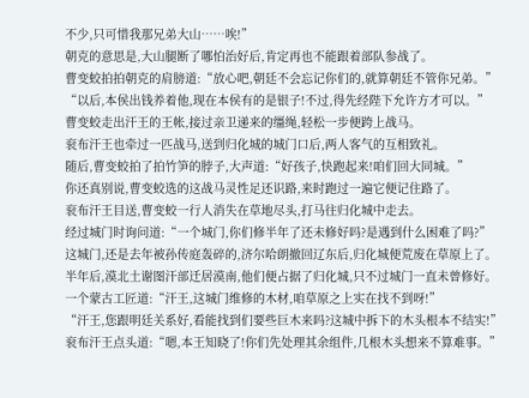不少,只可惜我那兄弟大山……唉!”
朝克的意思是,大山腿断了哪怕治好后,肯定再也不能跟着部队参战了。
曹变蛟拍拍朝克的肩膀道:“放心吧,朝廷不会忘记你们的,就算朝廷不管你兄弟。”
“以后,本侯出钱养着他,现在本侯有的是银子!不过,得先经陛下允许方才可以。”
曹变蛟走出汗王的王帐,接过亲卫递来的缰绳,轻松一步便跨上战马。
衮布汗王也牵过一匹战马,送到归化城的城门口后,两人客气的互相致礼。
随后,曹变蛟拍了拍竹笋的脖子,大声道:“好孩子,快跑起来!咱们回大同城。”
你还真别说,曹变蛟选的这战马灵性足还识路,来时跑过一遍它便记住路了。
衮布汗王目送,曹变蛟一行人消失在草地尽头,打马往归化城中走去。
经过城门时询问道:“一个城门,你们修半年了还未修好吗?是遇到什么困难了吗?”
这城门,还是去年被孙传庭轰碎的,济尔哈朗撤回辽东后,归化城便荒废在草原上了。
半年后,漠北土谢图汗部迁居漠南,他们便占据了归化城,只不过城门一直未曾修好。
一个蒙古工匠道:“汗王,这城门维修的木材,咱草原之上实在找不到呀!”
“汗王,您跟明廷关系好,看能找到们要些巨木来吗?这城中拆下的木头根本不结实!”
衮布汗王点头道:“嗯,本王知晓了!你们先处理其余组件,几根木头想来不算难事。”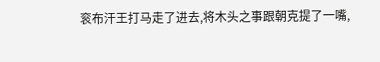衮布汗王打马走了进去,将木头之事跟朝克提了一嘴,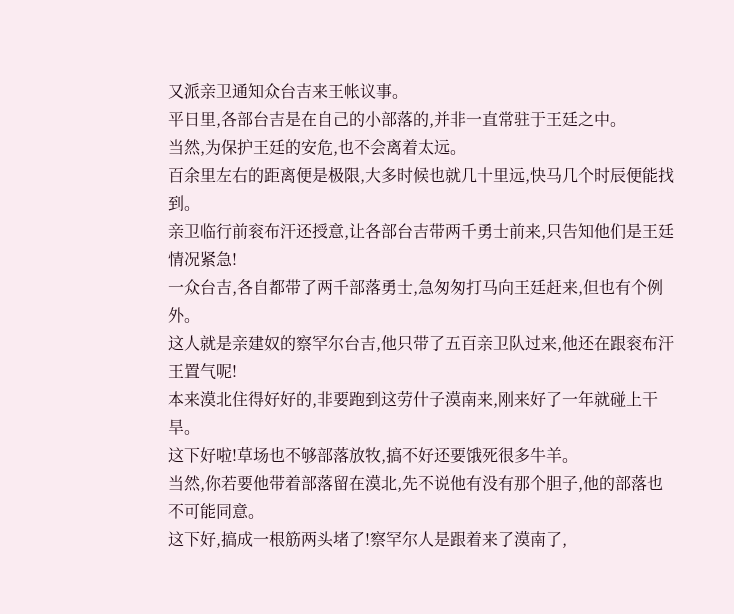又派亲卫通知众台吉来王帐议事。
平日里,各部台吉是在自己的小部落的,并非一直常驻于王廷之中。
当然,为保护王廷的安危,也不会离着太远。
百余里左右的距离便是极限,大多时候也就几十里远,快马几个时辰便能找到。
亲卫临行前衮布汗还授意,让各部台吉带两千勇士前来,只告知他们是王廷情况紧急!
一众台吉,各自都带了两千部落勇士,急匆匆打马向王廷赶来,但也有个例外。
这人就是亲建奴的察罕尔台吉,他只带了五百亲卫队过来,他还在跟衮布汗王置气呢!
本来漠北住得好好的,非要跑到这劳什子漠南来,刚来好了一年就碰上干旱。
这下好啦!草场也不够部落放牧,搞不好还要饿死很多牛羊。
当然,你若要他带着部落留在漠北,先不说他有没有那个胆子,他的部落也不可能同意。
这下好,搞成一根筋两头堵了!察罕尔人是跟着来了漠南了,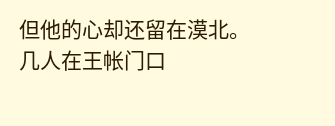但他的心却还留在漠北。
几人在王帐门口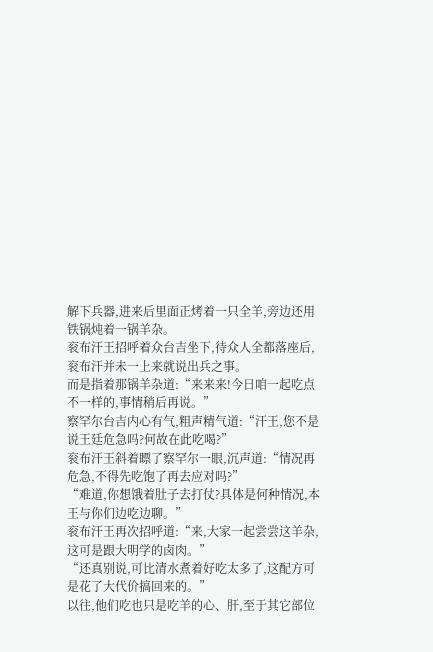解下兵器,进来后里面正烤着一只全羊,旁边还用铁锅炖着一锅羊杂。
衮布汗王招呼着众台吉坐下,待众人全都落座后,衮布汗并未一上来就说出兵之事。
而是指着那锅羊杂道:“来来来!今日咱一起吃点不一样的,事情稍后再说。”
察罕尔台吉内心有气,粗声精气道:“汗王,您不是说王廷危急吗?何故在此吃喝?”
衮布汗王斜着瞟了察罕尔一眼,沉声道:“情况再危急,不得先吃饱了再去应对吗?”
“难道,你想饿着肚子去打仗?具体是何种情况,本王与你们边吃边聊。”
衮布汗王再次招呼道:“来,大家一起尝尝这羊杂,这可是跟大明学的卤肉。”
“还真别说,可比清水煮着好吃太多了,这配方可是花了大代价搞回来的。”
以往,他们吃也只是吃羊的心、肝,至于其它部位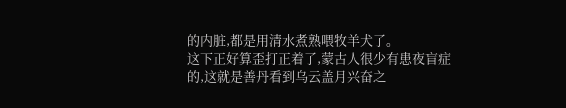的内脏,都是用清水煮熟喂牧羊犬了。
这下正好算歪打正着了,蒙古人很少有患夜盲症的,这就是善丹看到乌云盖月兴奋之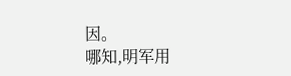因。
哪知,明军用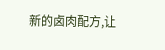新的卤肉配方,让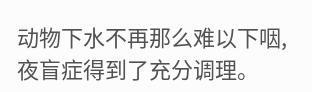动物下水不再那么难以下咽,夜盲症得到了充分调理。